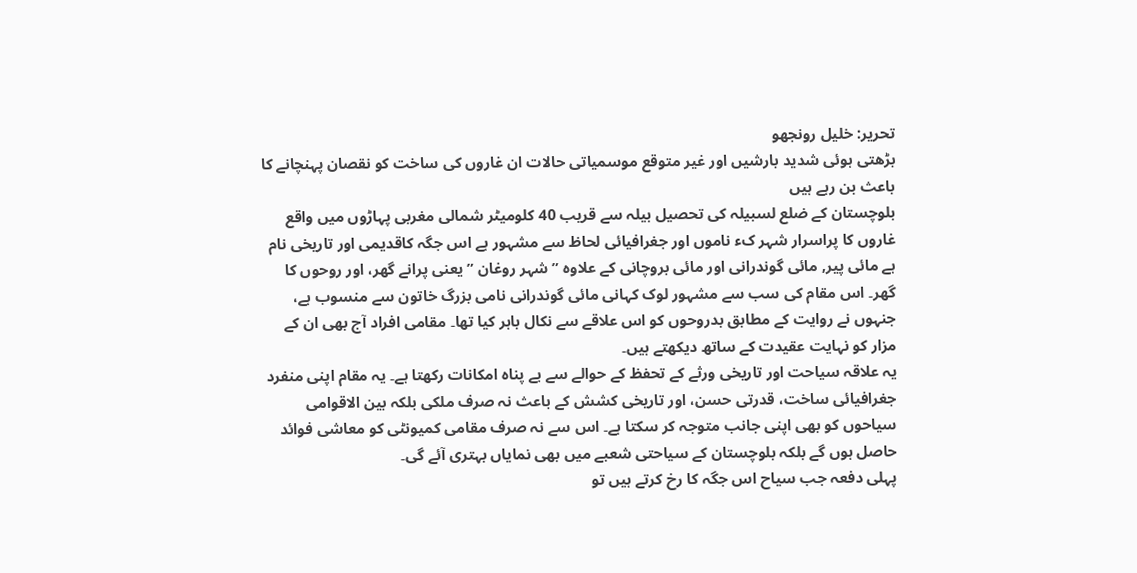تحریر: خلیل رونجھو
بڑھتی ہوئی شدید بارشیں اور غیر متوقع موسمیاتی حالات ان غاروں کی ساخت کو نقصان پہنچانے کا باعث بن رہے ہیں
بلوچستان کے ضلع لسبیلہ کی تحصیل بیلہ سے قریب 40 کلومیٹر شمالی مغربی پہاڑوں میں واقع غاروں کا پراسرار شہر کء ناموں اور جغرافیائی لحاظ سے مشہور ہے اس جگہ کاقدیمی اور تاریخی نام ہے مائی پیر, مائی گوندرانی اور مائی بروچانی کے علاوہ ” شہر روغان ” یعنی پرانے گھر، اور روحوں کا گھر۔ اس مقام کی سب سے مشہور لوک کہانی مائی گوندرانی نامی بزرگ خاتون سے منسوب ہے، جنہوں نے روایت کے مطابق بدروحوں کو اس علاقے سے نکال باہر کیا تھا۔ مقامی افراد آج بھی ان کے مزار کو نہایت عقیدت کے ساتھ دیکھتے ہیں۔
یہ علاقہ سیاحت اور تاریخی ورثے کے تحفظ کے حوالے سے بے پناہ امکانات رکھتا ہے۔ یہ مقام اپنی منفرد جغرافیائی ساخت، قدرتی حسن، اور تاریخی کشش کے باعث نہ صرف ملکی بلکہ بین الاقوامی سیاحوں کو بھی اپنی جانب متوجہ کر سکتا ہے۔ اس سے نہ صرف مقامی کمیونٹی کو معاشی فوائد حاصل ہوں گے بلکہ بلوچستان کے سیاحتی شعبے میں بھی نمایاں بہتری آئے گی۔
پہلی دفعہ جب سیاح اس جگہ کا رخ کرتے ہیں تو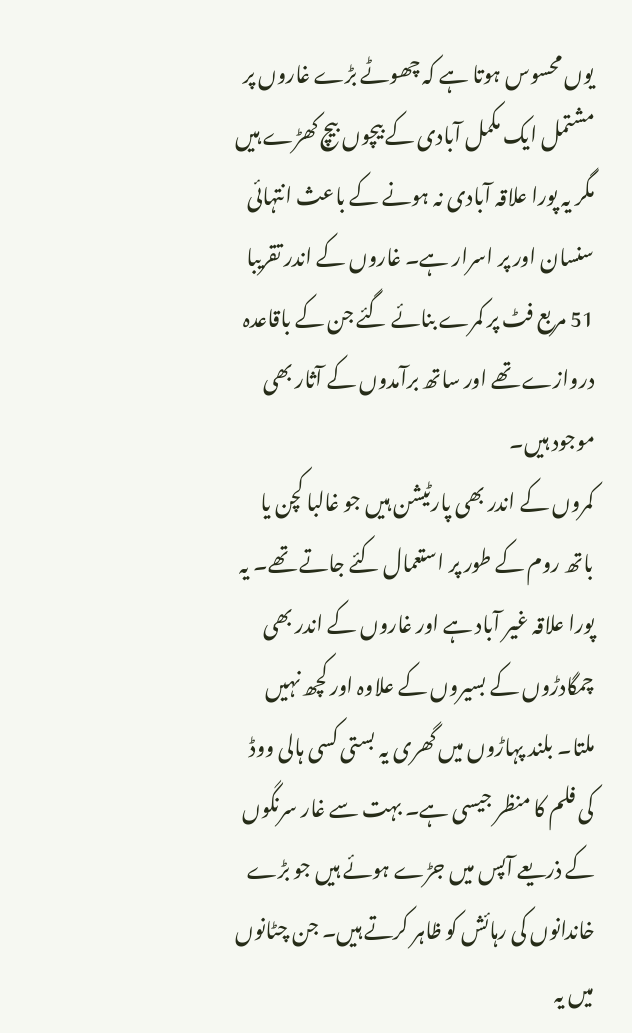یوں محسوس ہوتا ہے کہ چھوٹے بڑے غاروں پر مشتمل ایک مکمل آبادی کے بیچوں بیچ کھڑے ہیں مگر یہ پورا علاقہ آبادی نہ ہونے کے باعث انتہائی سنسان اور پر اسرار ہے۔ غاروں کے اندر تقریبا 51 مربع فٹ پر کمرے بنائے گئے جن کے باقاعدہ دروازے تھے اور ساتھ برآمدوں کے آثار بھی موجود ہیں۔
کمروں کے اندر بھی پارٹیشن ہیں جو غالبا کچن یا باتھ روم کے طور پر استعمال کئے جاتے تھے۔ یہ پورا علاقہ غیر آباد ہے اور غاروں کے اندر بھی چمگادڑوں کے بسیروں کے علاوہ اور کچھ نہیں ملتا۔ بلند پہاڑوں میں گھری یہ بستی کسی ہالی ووڈ کی فلم کا منظر جیسی ہے۔ بہت سے غار سرنگوں کے ذریعے آپس میں جڑے ہوئے ہیں جو بڑے خاندانوں کی رہائش کو ظاہر کرتے ہیں۔ جن چٹانوں میں یہ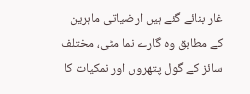غار بنائے گئے ہیں ارضیاتی ماہرین کے مطابق وہ گارے نما مٹی، مختلف سائز کے گول پتھروں اور نمکیات کا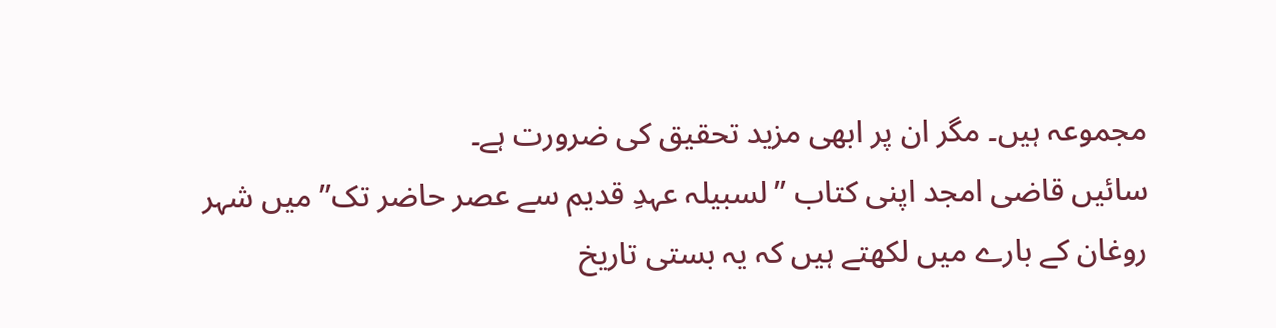مجموعہ ہیں۔ مگر ان پر ابھی مزید تحقیق کی ضرورت ہے۔
سائیں قاضی امجد اپنی کتاب ”لسبیلہ عہدِ قدیم سے عصر حاضر تک” میں شہر روغان کے بارے میں لکھتے ہیں کہ یہ بستی تاریخ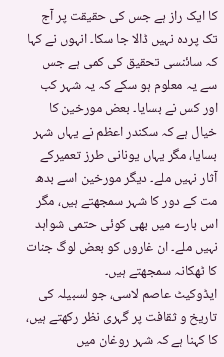کا ایک راز ہے جس کی حقیقت پر آج تک پردہ نہیں ڈالا جا سکا۔ انہوں نے کہا کہ سائنسی تحقیق کی کمی ہے جس سے یہ معلوم ہو سکے کہ یہ شہر کب اور کس نے بسایا۔ بعض مورخین کا خیال ہے کہ سکندر اعظم نے یہاں شہر بسایا، مگر یہاں یونانی طرز تعمیرکے آثار نہیں ملے۔ دیگر مورخین اسے بدھ مت کے دور کا شہر سمجھتے ہیں، مگر اس بارے میں بھی کوئی حتمی شواہد نہیں ملے۔ ان غاروں کو بعض لوگ جنات کا ٹھکانہ سمجھتے ہیں۔
ایڈوکیٹ عاصم لاسی، جو لسبیلہ کی تاریخ و ثقافت پر گہری نظر رکھتے ہیں، کا کہنا ہے کہ شہر روغان میں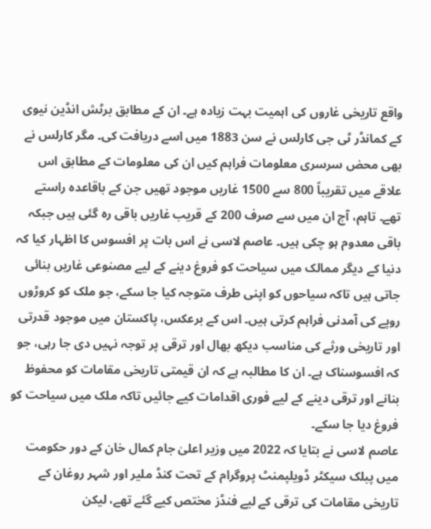واقع تاریخی غاروں کی اہمیت بہت زیادہ ہے۔ ان کے مطابق برٹش انڈین نیوی کے کمانڈر ٹی جی کارلس نے سن 1883 میں اسے دریافت کی۔ مگر کارلس نے بھی محض سرسری معلومات فراہم کیں ان کی معلومات کے مطابق اس علاقے میں تقریباً 800 سے 1500 غاریں موجود تھیں جن کے باقاعدہ راستے تھے۔ تاہم، آج ان میں سے صرف 200 کے قریب غاریں باقی رہ گئی ہیں جبکہ باقی معدوم ہو چکی ہیں۔ عاصم لاسی نے اس بات پر افسوس کا اظہار کیا کہ دنیا کے دیگر ممالک میں سیاحت کو فروغ دینے کے لیے مصنوعی غاریں بنائی جاتی ہیں تاکہ سیاحوں کو اپنی طرف متوجہ کیا جا سکے، جو ملک کو کروڑوں روپے کی آمدنی فراہم کرتی ہیں۔ اس کے برعکس، پاکستان میں موجود قدرتی اور تاریخی ورثے کی مناسب دیکھ بھال اور ترقی پر توجہ نہیں دی جا رہی، جو کہ افسوسناک ہے۔ ان کا مطالبہ ہے کہ ان قیمتی تاریخی مقامات کو محفوظ بنانے اور ترقی دینے کے لیے فوری اقدامات کیے جائیں تاکہ ملک میں سیاحت کو فروغ دیا جا سکے۔
عاصم لاسی نے بتایا کہ 2022 میں وزیر اعلیٰ جام کمال خان کے دور حکومت میں پبلک سیکٹر ڈویلپمنٹ پروگرام کے تحت کنڈ ملیر اور شہر روغان کے تاریخی مقامات کی ترقی کے لیے فنڈز مختص کیے گئے تھے، لیکن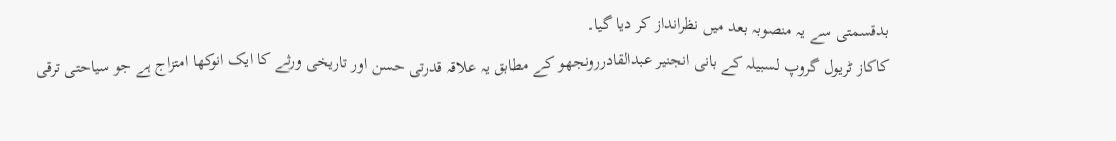بدقسمتی سے یہ منصوبہ بعد میں نظرانداز کر دیا گیا۔
کاکاز ٹریول گروپ لسبیلہ کے بانی انجنیر عبدالقادررونجھو کے مطابق یہ علاقہ قدرتی حسن اور تاریخی ورثے کا ایک انوکھا امتزاج ہے جو سیاحتی ترقی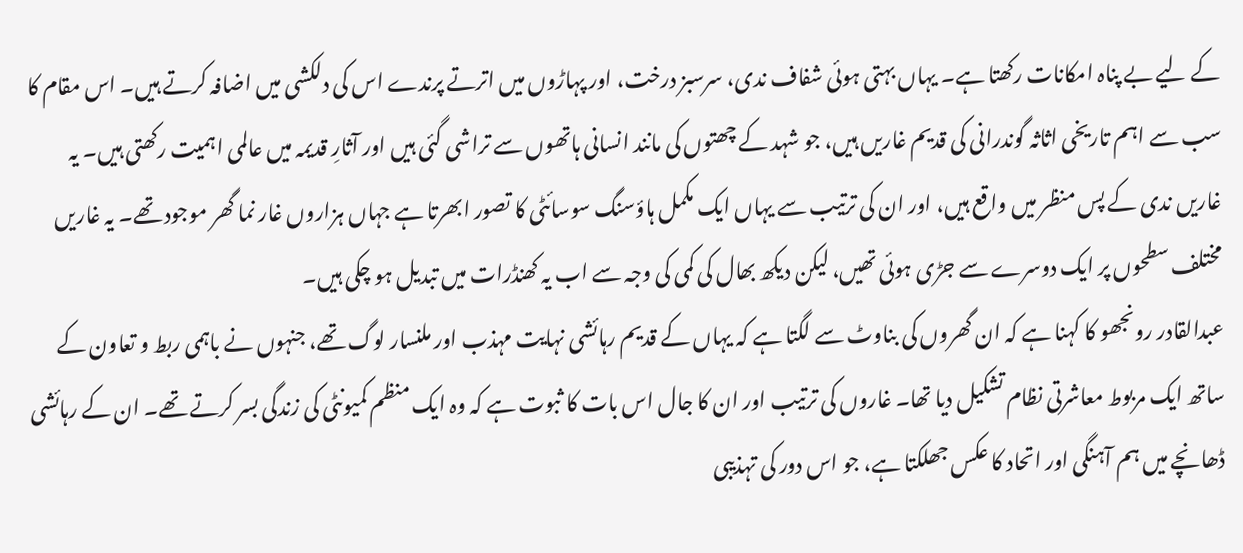کے لیے بے پناہ امکانات رکھتا ہے۔ یہاں بہتی ہوئی شفاف ندی، سرسبز درخت، اور پہاڑوں میں اترتے پرندے اس کی دلکشی میں اضافہ کرتے ہیں۔ اس مقام کا سب سے اہم تاریخی اثاثہ گوندرانی کی قدیم غاریں ہیں، جو شہد کے چھتوں کی مانند انسانی ہاتھوں سے تراشی گئی ہیں اور آثارِ قدیمہ میں عالمی اہمیت رکھتی ہیں۔ یہ غاریں ندی کے پس منظر میں واقع ہیں، اور ان کی ترتیب سے یہاں ایک مکمل ہاؤسنگ سوسائٹی کا تصور ابھرتا ہے جہاں ہزاروں غار نما گھر موجود تھے۔ یہ غاریں مختلف سطحوں پر ایک دوسرے سے جڑی ہوئی تھیں، لیکن دیکھ بھال کی کمی کی وجہ سے اب یہ کھنڈرات میں تبدیل ہو چکی ہیں۔
عبدالقادر رونجھو کا کہنا ہے کہ ان گھروں کی بناوٹ سے لگتا ہے کہ یہاں کے قدیم رہائشی نہایت مہذب اور ملنسار لوگ تھے، جنہوں نے باہمی ربط و تعاون کے ساتھ ایک مربوط معاشرتی نظام تشکیل دیا تھا۔ غاروں کی ترتیب اور ان کا جال اس بات کا ثبوت ہے کہ وہ ایک منظم کمیونٹی کی زندگی بسر کرتے تھے۔ ان کے رہائشی ڈھانچے میں ہم آہنگی اور اتحاد کا عکس جھلکتا ہے، جو اس دور کی تہذیبی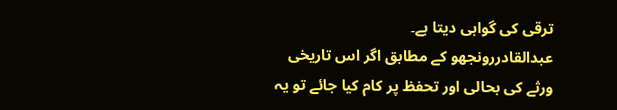ترقی کی گواہی دیتا ہے۔
عبدالقادررونجھو کے مطابق اگر اس تاریخی ورثے کی بحالی اور تحفظ پر کام کیا جائے تو یہ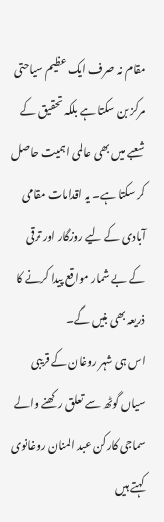مقام نہ صرف ایک عظیم سیاحتی مرکز بن سکتا ہے بلکہ تحقیق کے شعبے میں بھی عالمی اہمیت حاصل کر سکتا ہے۔ یہ اقدامات مقامی آبادی کے لیے روزگار اور ترقی کے بے شمار مواقع پیدا کرنے کا ذریعہ بھی بنیں گے۔
اس ہی شہر روغان کے قریبی سیاں گوٹھ سے تعلق رکھنے والے سماجی کارکن عبد المنان روغانوی کہتے ہیں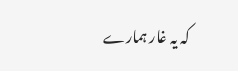کہ یہ غار ہمارے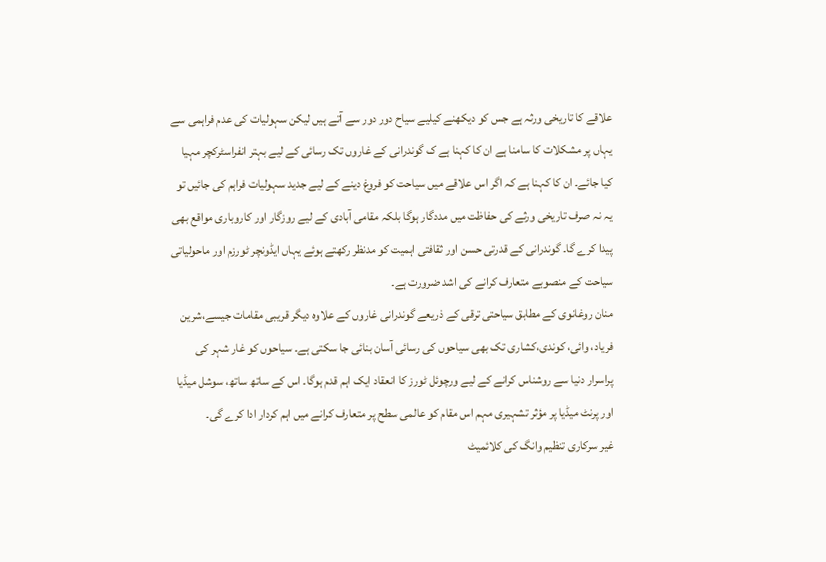علاقے کا تاریخی ورثہ ہے جس کو دیکھنے کیلیے سیاح دور دور سے آتے ہیں لیکن سہولیات کی عدم فراہمی سے یہاں پر مشکلات کا سامنا ہے ان کا کہنا ہے ک گوندرانی کے غاروں تک رسائی کے لیے بہتر انفراسٹرکچر مہیا کیا جائے۔ ان کا کہنا ہے کہ اگر اس علاقے میں سیاحت کو فروغ دینے کے لیے جدید سہولیات فراہم کی جائیں تو یہ نہ صرف تاریخی ورثے کی حفاظت میں مددگار ہوگا بلکہ مقامی آبادی کے لیے روزگار اور کاروباری مواقع بھی پیدا کرے گا۔ گوندرانی کے قدرتی حسن اور ثقافتی اہمیت کو مدنظر رکھتے ہوئے یہاں ایڈونچر ٹورزم اور ماحولیاتی سیاحت کے منصوبے متعارف کرانے کی اشد ضرورت ہے۔
منان روغانوی کے مطابق سیاحتی ترقی کے ذریعے گوندرانی غاروں کے علاوہ دیگر قریبی مقامات جیسے،شرین فریاد، وائی، کوندی،کشاری تک بھی سیاحوں کی رسائی آسان بنائی جا سکتی ہے۔ سیاحوں کو غار شہر کی پراسرار دنیا سے روشناس کرانے کے لیے ورچوئل ٹورز کا انعقاد ایک اہم قدم ہوگا۔ اس کے ساتھ ساتھ، سوشل میڈیا اور پرنٹ میڈیا پر مؤثر تشہیری مہم اس مقام کو عالمی سطح پر متعارف کرانے میں اہم کردار ادا کرے گی۔
غیر سرکاری تنظیم وانگ کی کلائمیٹ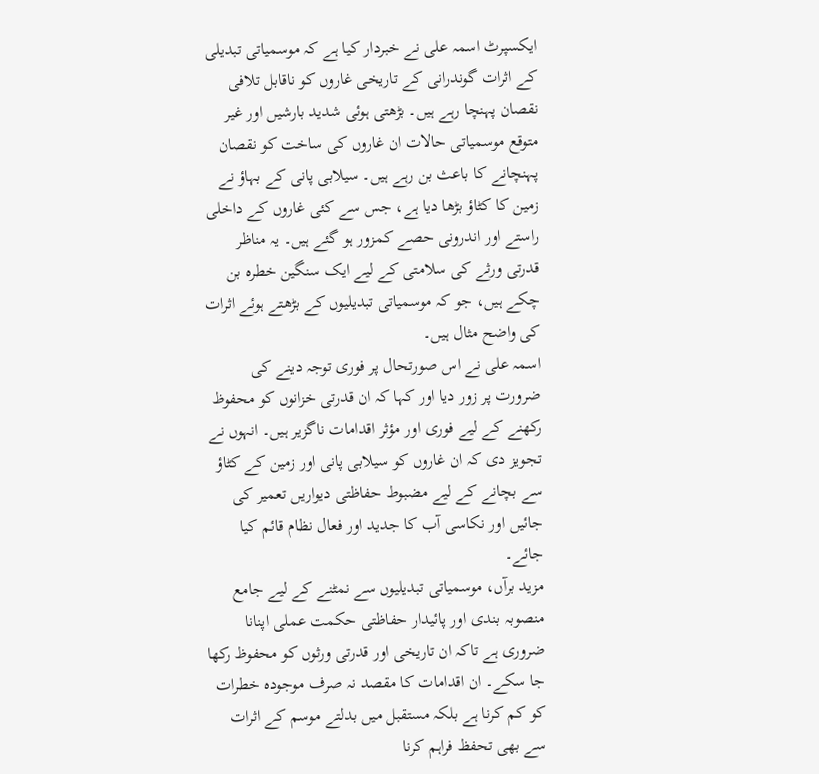ایکسپرٹ اسمہ علی نے خبردار کیا ہے کہ موسمیاتی تبدیلی کے اثرات گوندرانی کے تاریخی غاروں کو ناقابل تلافی نقصان پہنچا رہے ہیں۔ بڑھتی ہوئی شدید بارشیں اور غیر متوقع موسمیاتی حالات ان غاروں کی ساخت کو نقصان پہنچانے کا باعث بن رہے ہیں۔ سیلابی پانی کے بہاؤ نے زمین کا کٹاؤ بڑھا دیا ہے، جس سے کئی غاروں کے داخلی راستے اور اندرونی حصے کمزور ہو گئے ہیں۔ یہ مناظر قدرتی ورثے کی سلامتی کے لیے ایک سنگین خطرہ بن چکے ہیں، جو کہ موسمیاتی تبدیلیوں کے بڑھتے ہوئے اثرات کی واضح مثال ہیں۔
اسمہ علی نے اس صورتحال پر فوری توجہ دینے کی ضرورت پر زور دیا اور کہا کہ ان قدرتی خزانوں کو محفوظ رکھنے کے لیے فوری اور مؤثر اقدامات ناگزیر ہیں۔ انہوں نے تجویز دی کہ ان غاروں کو سیلابی پانی اور زمین کے کٹاؤ سے بچانے کے لیے مضبوط حفاظتی دیواریں تعمیر کی جائیں اور نکاسی آب کا جدید اور فعال نظام قائم کیا جائے۔
مزید برآں، موسمیاتی تبدیلیوں سے نمٹنے کے لیے جامع منصوبہ بندی اور پائیدار حفاظتی حکمت عملی اپنانا ضروری ہے تاکہ ان تاریخی اور قدرتی ورثوں کو محفوظ رکھا جا سکے۔ ان اقدامات کا مقصد نہ صرف موجودہ خطرات کو کم کرنا ہے بلکہ مستقبل میں بدلتے موسم کے اثرات سے بھی تحفظ فراہم کرنا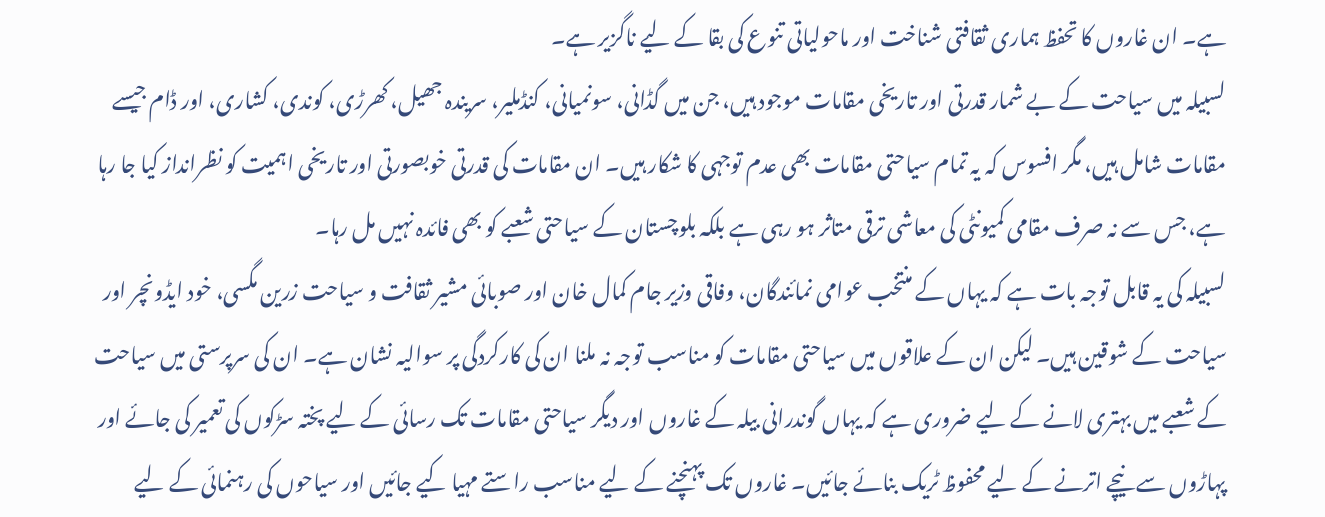ہے۔ ان غاروں کا تحفظ ہماری ثقافتی شناخت اور ماحولیاتی تنوع کی بقا کے لیے ناگزیر ہے۔
لسبیلہ میں سیاحت کے بے شمار قدرتی اور تاریخی مقامات موجود ہیں، جن میں گڈانی، سونمیانی، کنڈملیر، سریندہ جھیل، کھرڑی، کوندی، کشاری، اور ڈام جیسے مقامات شامل ہیں، مگر افسوس کہ یہ تمام سیاحتی مقامات بھی عدم توجہی کا شکار ہیں۔ ان مقامات کی قدرتی خوبصورتی اور تاریخی اہمیت کو نظرانداز کیا جا رہا ہے، جس سے نہ صرف مقامی کمیونٹی کی معاشی ترقی متاثر ہو رہی ہے بلکہ بلوچستان کے سیاحتی شعبے کو بھی فائدہ نہیں مل رہا۔
لسبیلہ کی یہ قابل توجہ بات ہے کہ یہاں کے منتخب عوامی نمائندگان، وفاقی وزیر جام کمال خان اور صوبائی مشیر ثقافت و سیاحت زرین مگسی، خود ایڈونچر اور سیاحت کے شوقین ہیں۔ لیکن ان کے علاقوں میں سیاحتی مقامات کو مناسب توجہ نہ ملنا ان کی کارکردگی پر سوالیہ نشان ہے۔ ان کی سرپرستی میں سیاحت کے شعبے میں بہتری لانے کے لیے ضروری ہے کہ یہاں گوندرانی بیلہ کے غاروں اور دیگر سیاحتی مقامات تک رسائی کے لیے پختہ سڑکوں کی تعمیر کی جائے اور پہاڑوں سے نیچے اترنے کے لیے محفوظ ٹریک بنائے جائیں۔ غاروں تک پہنچنے کے لیے مناسب راستے مہیا کیے جائیں اور سیاحوں کی رہنمائی کے لیے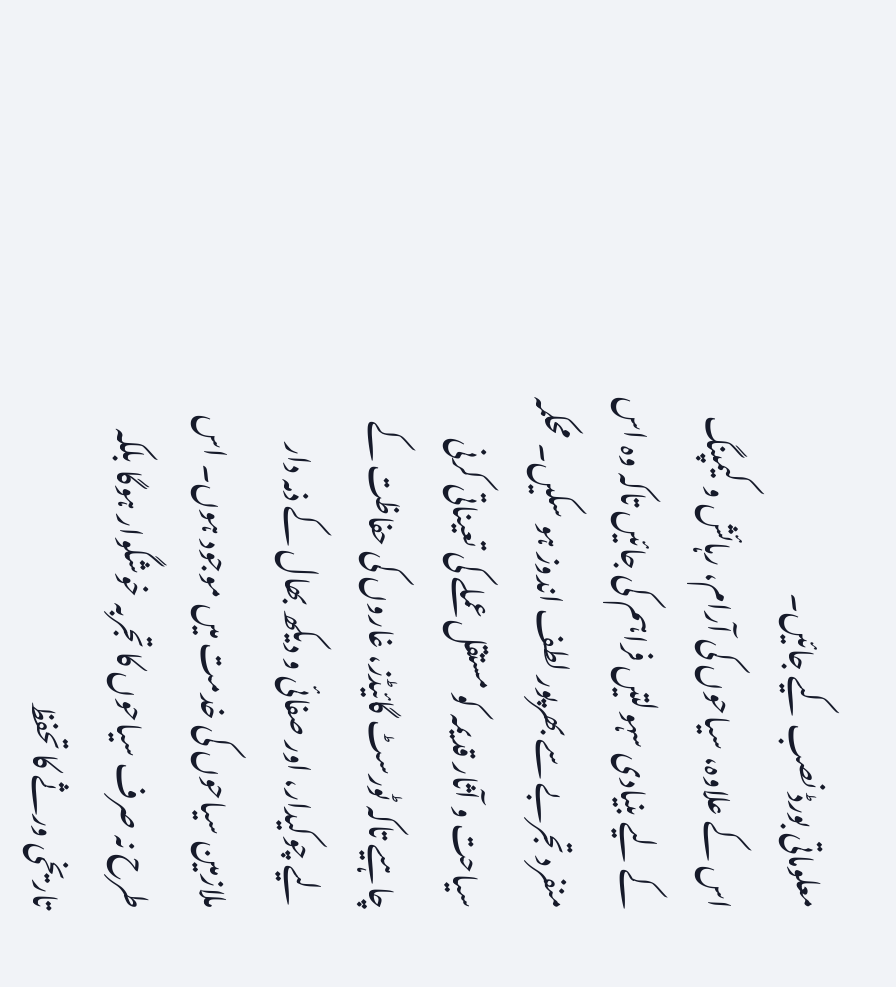معلوماتی بورڈ نصب کیے جائیں۔
اس کے علاوہ، سیاحوں کی آرام، رہائش و کیمپنگ کے لیے بنیادی سہولتیں فراہم کی جائیں تاکہ وہ اس منفرد تجربے سے بھرپور لطف اندوز ہو سکیں۔ محکمہ سیاحت و آثار قدیمہ کو مستقل عملے کی تعیناتی کرنی چاہیے تاکہ ٹورسٹ گائیڈز، غاروں کی حفاظت کے لیے چوکیدار، اور صفائی و دیکھ بھال کے ذمہ دار ملازمین سیاحوں کی خدمت میں موجود ہوں۔ اس طرح نہ صرف سیاحوں کا تجربہ خوشگوار ہوگا بلکہ تاریخی ورثے کا تحفظ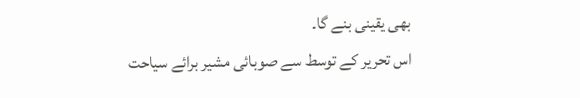بھی یقینی بنے گا۔
اس تحریر کے توسط سے صوبائی مشیر برائے سیاحت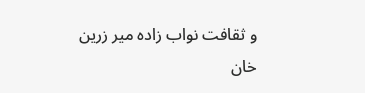و ثقافت نواب زادہ میر زرین خان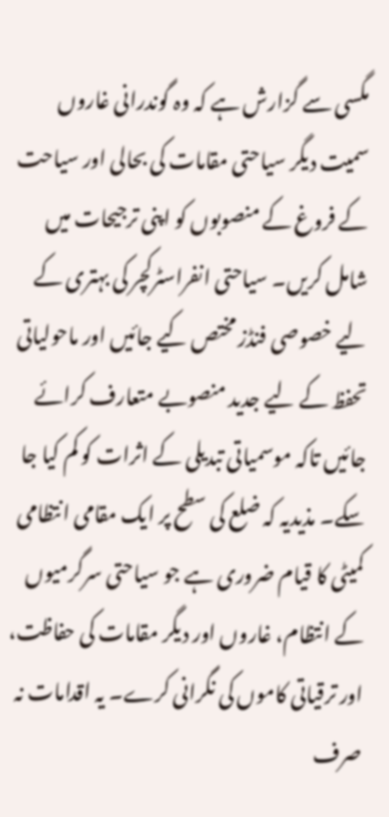مگسی سے گزارش ہے کہ وہ گوندرانی غاروں سمیت دیگر سیاحتی مقامات کی بحالی اور سیاحت کے فروغ کے منصوبوں کو اپنی ترجیحات میں شامل کریں۔ سیاحتی انفراسٹرکچر کی بہتری کے لیے خصوصی فنڈز مختص کیے جائیں اور ماحولیاتی تحفظ کے لیے جدید منصوبے متعارف کرائے جائیں تاکہ موسمیاتی تبدیلی کے اثرات کو کم کیا جا سکے۔ مذیدیہ کہ ضلع کی سطح پر ایک مقامی انتظامی کمیٹی کا قیام ضروری ہے جو سیاحتی سرگرمیوں کے انتظام، غاروں اور دیگر مقامات کی حفاظت، اور ترقیاتی کاموں کی نگرانی کرے۔ یہ اقدامات نہ صرف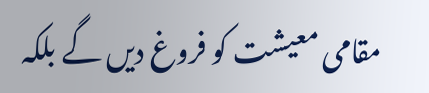مقامی معیشت کو فروغ دیں گے بلکہ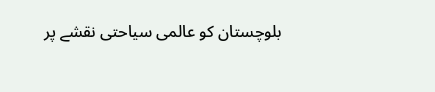بلوچستان کو عالمی سیاحتی نقشے پر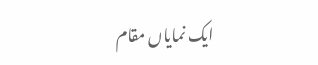ایک نمایاں مقام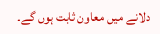دلانے میں معاون ثابت ہوں گے۔